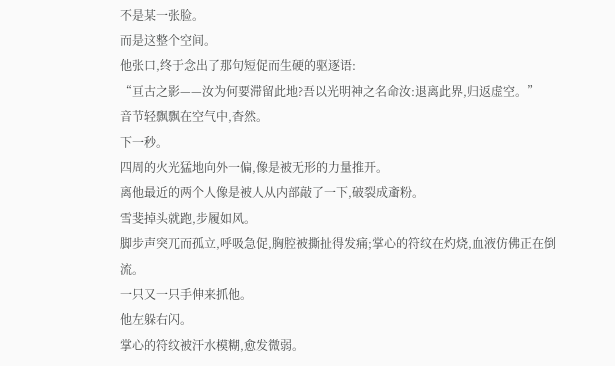不是某一张脸。
而是这整个空间。
他张口,终于念出了那句短促而生硬的驱逐语:
“亘古之影——汝为何要滞留此地?吾以光明神之名命汝:退离此界,归返虚空。”
音节轻飘飘在空气中,杳然。
下一秒。
四周的火光猛地向外一偏,像是被无形的力量推开。
离他最近的两个人像是被人从内部敲了一下,破裂成齑粉。
雪斐掉头就跑,步履如风。
脚步声突兀而孤立,呼吸急促,胸腔被撕扯得发痛;掌心的符纹在灼烧,血液仿佛正在倒流。
一只又一只手伸来抓他。
他左躲右闪。
掌心的符纹被汗水模糊,愈发微弱。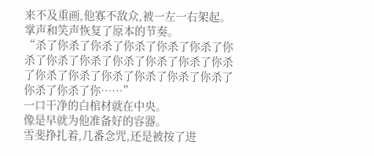来不及重画,他寡不敌众,被一左一右架起。
掌声和笑声恢复了原本的节奏。
“杀了你杀了你杀了你杀了你杀了你杀了你杀了你杀了你杀了你杀了你杀了你杀了你杀了你杀了你杀了你杀了你杀了你杀了你杀了你杀了你杀了你……”
一口干净的白棺材就在中央。
像是早就为他准备好的容器。
雪斐挣扎着,几番念咒,还是被按了进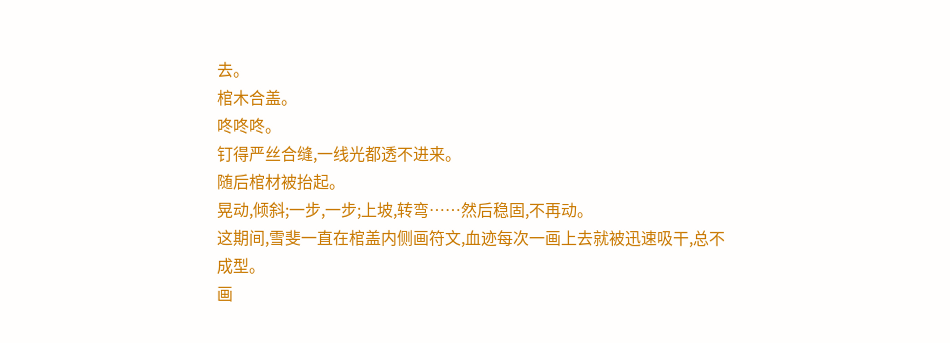去。
棺木合盖。
咚咚咚。
钉得严丝合缝,一线光都透不进来。
随后棺材被抬起。
晃动,倾斜;一步,一步;上坡,转弯……然后稳固,不再动。
这期间,雪斐一直在棺盖内侧画符文,血迹每次一画上去就被迅速吸干,总不成型。
画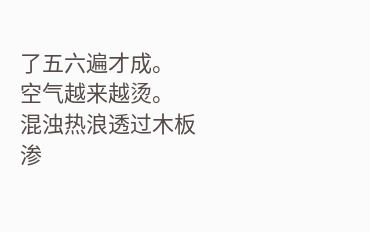了五六遍才成。
空气越来越烫。
混浊热浪透过木板渗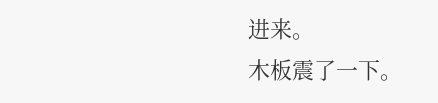进来。
木板震了一下。